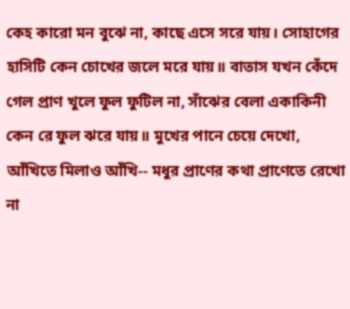কেহ কারো মন বুঝে না, কাছে এসে সরে যায়। সোহাগের হাসিটি কেন চোখের জলে মরে যায়॥ বাতাস যখন কেঁদে গেল প্রাণ খুলে ফুল ফুটিল না, সাঁঝের বেলা একাকিনী কেন রে ফুল ঝরে যায়॥ মুখের পানে চেয়ে দেখো, আঁখিতে মিলাও আঁখি-- মধুর প্রাণের কথা প্রাণেতে রেখো না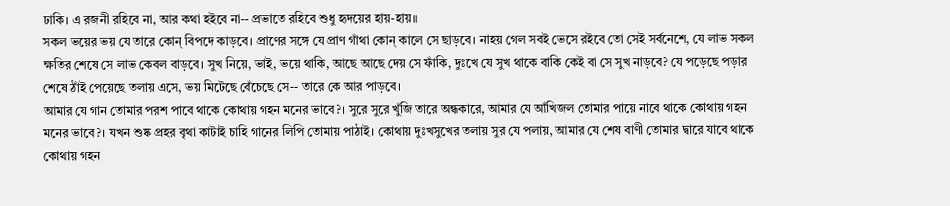ঢাকি। এ রজনী রহিবে না, আর কথা হইবে না-- প্রভাতে রহিবে শুধু হৃদয়ের হায়-হায়॥
সকল ভয়ের ভয় যে তারে কোন্ বিপদে কাড়বে। প্রাণের সঙ্গে যে প্রাণ গাঁথা কোন্ কালে সে ছাড়বে। নাহয় গেল সবই ভেসে রইবে তো সেই সর্বনেশে, যে লাভ সকল ক্ষতির শেষে সে লাভ কেবল বাড়বে। সুখ নিয়ে, ভাই, ভয়ে থাকি, আছে আছে দেয় সে ফাঁকি, দুঃখে যে সুখ থাকে বাকি কেই বা সে সুখ নাড়বে? যে পড়েছে পড়ার শেষে ঠাঁই পেয়েছে তলায় এসে, ভয় মিটেছে বেঁচেছে সে-- তারে কে আর পাড়বে।
আমার যে গান তোমার পরশ পাবে থাকে কোথায় গহন মনের ভাবে?। সুরে সুরে খুঁজি তারে অন্ধকারে, আমার যে আঁখিজল তোমার পায়ে নাবে থাকে কোথায় গহন মনের ভাবে?। যখন শুষ্ক প্রহর বৃথা কাটাই চাহি গানের লিপি তোমায় পাঠাই। কোথায় দুঃখসুখের তলায় সুর যে পলায়, আমার যে শেষ বাণী তোমার দ্বারে যাবে থাকে কোথায় গহন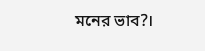মনের ভাব?।